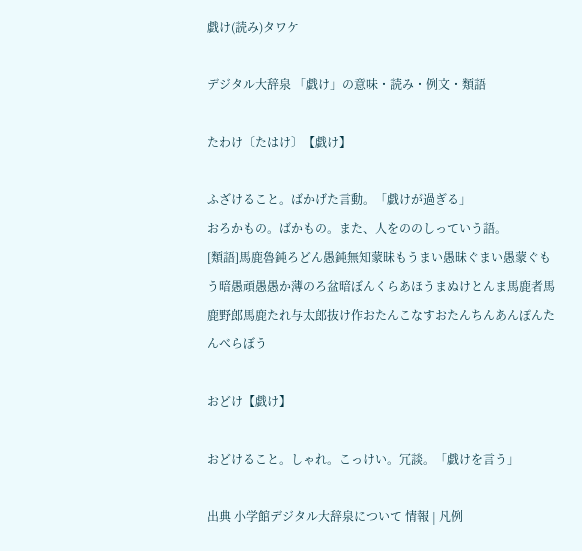戯け(読み)タワケ

デジタル大辞泉 「戯け」の意味・読み・例文・類語

たわけ〔たはけ〕【戯け】

ふざけること。ばかげた言動。「戯けが過ぎる」
おろかもの。ばかもの。また、人をののしっていう語。
[類語]馬鹿魯鈍ろどん愚鈍無知蒙昧もうまい愚昧ぐまい愚蒙ぐもう暗愚頑愚愚か薄のろ盆暗ぼんくらあほうまぬけとんま馬鹿者馬鹿野郎馬鹿たれ与太郎抜け作おたんこなすおたんちんあんぽんたんべらぼう

おどけ【戯け】

おどけること。しゃれ。こっけい。冗談。「戯けを言う」

出典 小学館デジタル大辞泉について 情報 | 凡例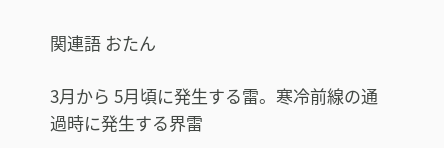関連語 おたん

3月から 5月頃に発生する雷。寒冷前線の通過時に発生する界雷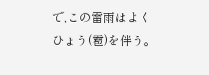で,この雷雨はよくひょう(雹)を伴う。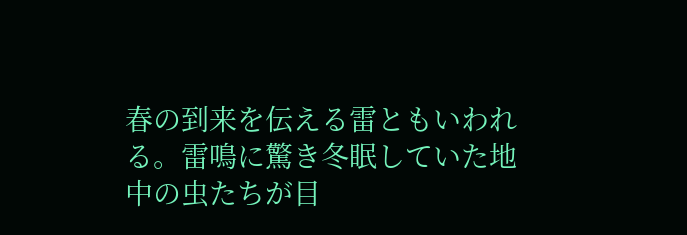春の到来を伝える雷ともいわれる。雷鳴に驚き冬眠していた地中の虫たちが目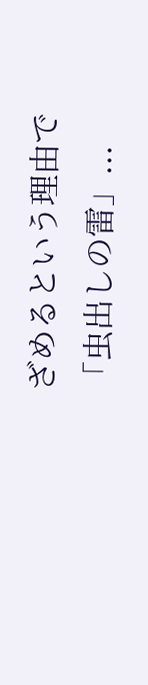ざめるという理由で「虫出しの雷」...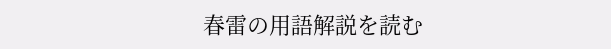春雷の用語解説を読む